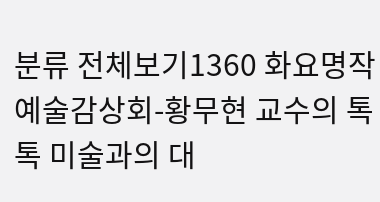분류 전체보기1360 화요명작예술감상회-황무현 교수의 톡톡 미술과의 대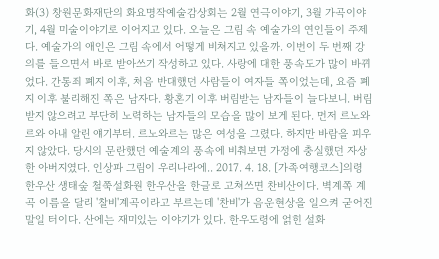화(3) 창원문화재단의 화요명작예술감상회는 2월 연극이야기, 3월 가곡이야기, 4월 미술이야기로 이어지고 있다. 오늘은 그림 속 예술가의 연인들이 주제다. 예술가의 애인은 그림 속에서 어떻게 비쳐지고 있을까. 이번이 두 번째 강의를 들으면서 바로 받아쓰기 작성하고 있다. 사랑에 대한 풍속도가 많이 바뀌었다. 간통죄 폐지 이후, 처음 반대했던 사람들이 여자들 쪽이었는데, 요즘 폐지 이후 불리해진 쪽은 남자다. 황혼기 이후 버림받는 남자들이 늘다보니. 버림받지 않으려고 부단히 노력하는 남자들의 모습을 많이 보게 된다. 먼저 르노와르와 아내 알린 얘기부터. 르노와르는 많은 여성을 그렸다. 하지만 바람을 피우지 않았다. 당시의 문란했던 예술계의 풍속에 비춰보면 가정에 충실했던 자상한 아버지였다. 인상파 그림이 우리나라에.. 2017. 4. 18. [가족여행코스]의령 한우산 생태숲 철쭉설화원 한우산을 한글로 고쳐쓰면 찬비산이다. 벽계쪽 계곡 이름을 달리 '찰비'계곡이라고 부르는데 '찬비'가 음운현상을 일으켜 굳어진 말일 터이다. 산에는 재미있는 이야기가 있다. 한우도령에 얽힌 설화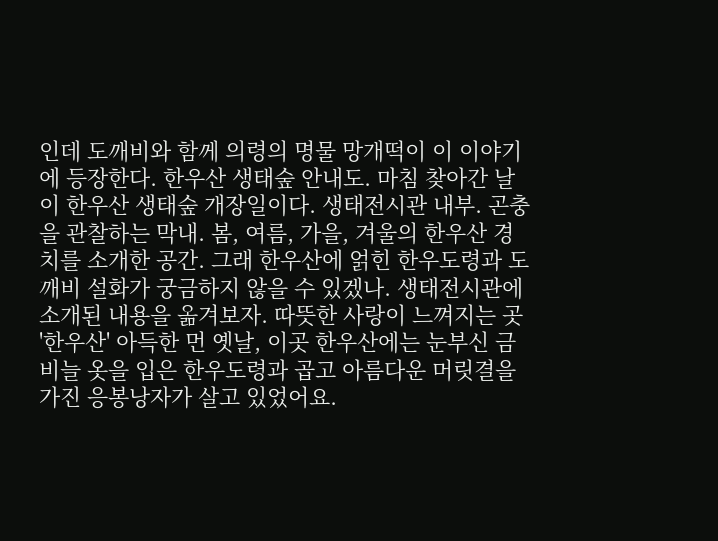인데 도깨비와 함께 의령의 명물 망개떡이 이 이야기에 등장한다. 한우산 생태숲 안내도. 마침 찾아간 날이 한우산 생태숲 개장일이다. 생태전시관 내부. 곤충을 관찰하는 막내. 봄, 여름, 가을, 겨울의 한우산 경치를 소개한 공간. 그래 한우산에 얽힌 한우도령과 도깨비 설화가 궁금하지 않을 수 있겠나. 생태전시관에 소개된 내용을 옮겨보자. 따뜻한 사랑이 느껴지는 곳 '한우산' 아득한 먼 옛날, 이곳 한우산에는 눈부신 금비늘 옷을 입은 한우도령과 곱고 아름다운 머릿결을 가진 응봉낭자가 살고 있었어요.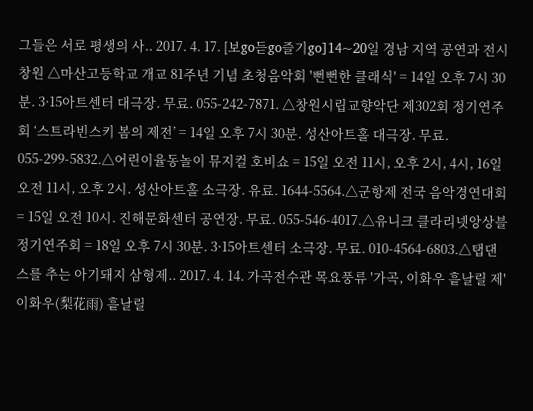그들은 서로 평생의 사.. 2017. 4. 17. [보go듣go즐기go]14~20일 경남 지역 공연과 전시 창원 △마산고등학교 개교 81주년 기념 초청음악회 '뻔뻔한 클래식' = 14일 오후 7시 30분. 3·15아트센터 대극장. 무료. 055-242-7871. △창원시립교향악단 제302회 정기연주회 ‘스트라빈스키 봄의 제전’ = 14일 오후 7시 30분. 성산아트홀 대극장. 무료. 055-299-5832.△어린이율동놀이 뮤지컬 호비쇼 = 15일 오전 11시, 오후 2시, 4시, 16일 오전 11시, 오후 2시. 성산아트홀 소극장. 유료. 1644-5564.△군항제 전국 음악경연대회 = 15일 오전 10시. 진해문화센터 공연장. 무료. 055-546-4017.△유니크 클라리넷앙상블 정기연주회 = 18일 오후 7시 30분. 3·15아트센터 소극장. 무료. 010-4564-6803.△탭댄스를 추는 아기돼지 삼형제.. 2017. 4. 14. 가곡전수관 목요풍류 '가곡, 이화우 흩날릴 제' 이화우(梨花雨) 흩날릴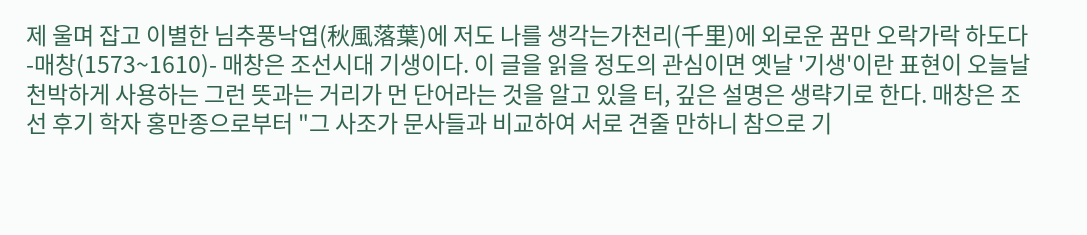제 울며 잡고 이별한 님추풍낙엽(秋風落葉)에 저도 나를 생각는가천리(千里)에 외로운 꿈만 오락가락 하도다 -매창(1573~1610)- 매창은 조선시대 기생이다. 이 글을 읽을 정도의 관심이면 옛날 '기생'이란 표현이 오늘날 천박하게 사용하는 그런 뜻과는 거리가 먼 단어라는 것을 알고 있을 터, 깊은 설명은 생략기로 한다. 매창은 조선 후기 학자 홍만종으로부터 "그 사조가 문사들과 비교하여 서로 견줄 만하니 참으로 기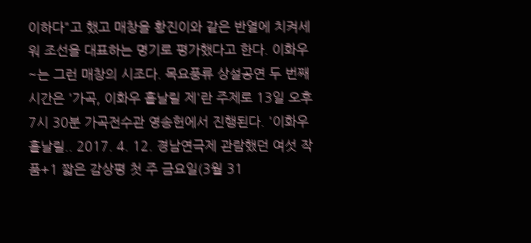이하다"고 했고 매창을 황진이와 같은 반열에 치켜세워 조선을 대표하는 명기로 평가했다고 한다. 이화우~는 그런 매창의 시조다. 목요풍류 상설공연 두 번째 시간은 '가곡, 이화우 흩날릴 제'란 주제로 13일 오후 7시 30분 가곡전수관 영송헌에서 진행된다. '이화우 흩날릴.. 2017. 4. 12. 경남연극제 관람했던 여섯 작품+1 짧은 감상평 첫 주 금요일(3월 31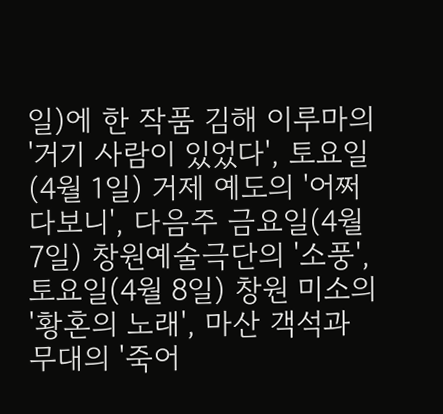일)에 한 작품 김해 이루마의 '거기 사람이 있었다', 토요일(4월 1일) 거제 예도의 '어쩌다보니', 다음주 금요일(4월 7일) 창원예술극단의 '소풍', 토요일(4월 8일) 창원 미소의 '황혼의 노래', 마산 객석과 무대의 '죽어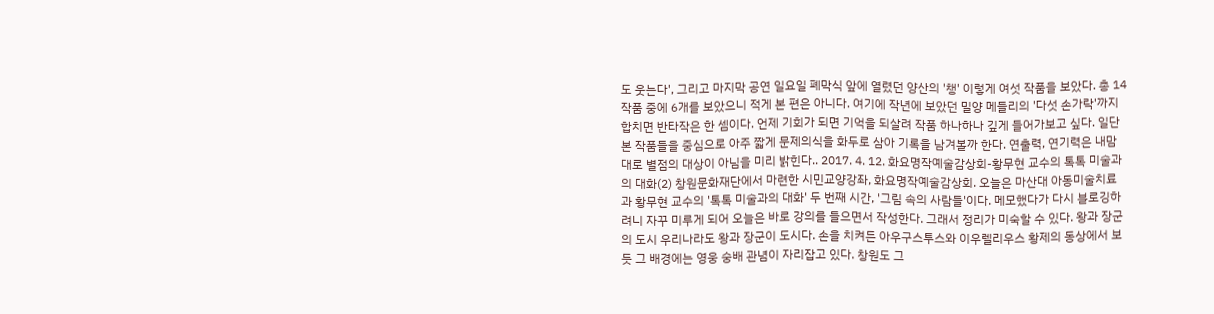도 웃는다', 그리고 마지막 공연 일요일 폐막식 앞에 열렸던 양산의 '챙' 이렇게 여섯 작품을 보았다. 총 14작품 중에 6개를 보았으니 적게 본 편은 아니다. 여기에 작년에 보았던 밀양 메들리의 '다섯 손가락'까지 합치면 반타작은 한 셈이다. 언제 기회가 되면 기억을 되살려 작품 하나하나 깊게 들어가보고 싶다. 일단 본 작품들을 중심으로 아주 짧게 문제의식을 화두로 삼아 기록을 남겨볼까 한다. 연출력, 연기력은 내맘대로 별점의 대상이 아님을 미리 밝힌다.. 2017. 4. 12. 화요명작예술감상회-황무현 교수의 톡톡 미술과의 대화(2) 창원문화재단에서 마련한 시민교양강좌, 화요명작예술감상회. 오늘은 마산대 아동미술치료과 황무현 교수의 '톡톡 미술과의 대화' 두 번째 시간, '그림 속의 사람들'이다. 메모했다가 다시 블로깅하려니 자꾸 미루게 되어 오늘은 바로 강의를 들으면서 작성한다. 그래서 정리가 미숙할 수 있다. 왕과 장군의 도시 우리나라도 왕과 장군이 도시다. 손을 치켜든 아우구스투스와 이우렐리우스 황제의 동상에서 보듯 그 배경에는 영웅 숭배 관념이 자리잡고 있다. 창원도 그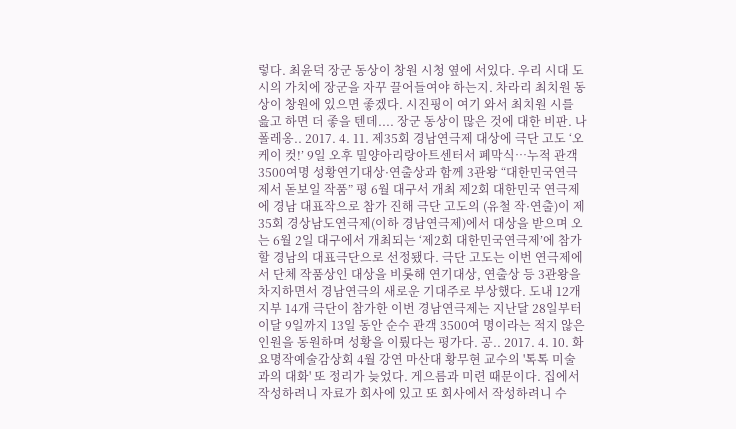렇다. 최윤덕 장군 동상이 창원 시청 옆에 서있다. 우리 시대 도시의 가치에 장군을 자꾸 끌어들여야 하는지. 차라리 최치원 동상이 창원에 있으면 좋겠다. 시진핑이 여기 와서 최치원 시를 읊고 하면 더 좋을 텐데.... 장군 동상이 많은 것에 대한 비판. 나폴레옹.. 2017. 4. 11. 제35회 경남연극제 대상에 극단 고도 ‘오케이 컷!’ 9일 오후 밀양아리랑아트센터서 폐막식…누적 관객 3500여명 성황연기대상·연출상과 함께 3관왕 “대한민국연극제서 돋보일 작품” 평 6월 대구서 개최 제2회 대한민국 연극제에 경남 대표작으로 참가 진해 극단 고도의 (유철 작·연출)이 제35회 경상남도연극제(이하 경남연극제)에서 대상을 받으며 오는 6월 2일 대구에서 개최되는 ‘제2회 대한민국연극제’에 참가할 경남의 대표극단으로 선정됐다. 극단 고도는 이번 연극제에서 단체 작품상인 대상을 비롯해 연기대상, 연출상 등 3관왕을 차지하면서 경남연극의 새로운 기대주로 부상했다. 도내 12개 지부 14개 극단이 참가한 이번 경남연극제는 지난달 28일부터 이달 9일까지 13일 동안 순수 관객 3500여 명이라는 적지 않은 인원을 동원하며 성황을 이뤘다는 평가다. 공.. 2017. 4. 10. 화요명작예술감상회 4월 강연 마산대 황무현 교수의 '톡톡 미술과의 대화' 또 정리가 늦었다. 게으름과 미련 때문이다. 집에서 작성하려니 자료가 회사에 있고 또 회사에서 작성하려니 수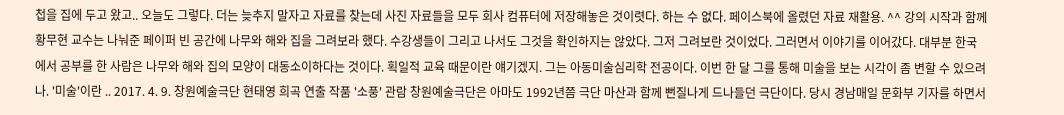첩을 집에 두고 왔고.. 오늘도 그렇다. 더는 늦추지 말자고 자료를 찾는데 사진 자료들을 모두 회사 컴퓨터에 저장해놓은 것이렷다. 하는 수 없다. 페이스북에 올렸던 자료 재활용. ^^ 강의 시작과 함께 황무현 교수는 나눠준 페이퍼 빈 공간에 나무와 해와 집을 그려보라 했다. 수강생들이 그리고 나서도 그것을 확인하지는 않았다. 그저 그려보란 것이었다. 그러면서 이야기를 이어갔다. 대부분 한국에서 공부를 한 사람은 나무와 해와 집의 모양이 대동소이하다는 것이다. 획일적 교육 때문이란 얘기겠지. 그는 아동미술심리학 전공이다. 이번 한 달 그를 통해 미술을 보는 시각이 좀 변할 수 있으려나. '미술'이란 .. 2017. 4. 9. 창원예술극단 현태영 희곡 연출 작품 '소풍' 관람 창원예술극단은 아마도 1992년쯤 극단 마산과 함께 뻔질나게 드나들던 극단이다. 당시 경남매일 문화부 기자를 하면서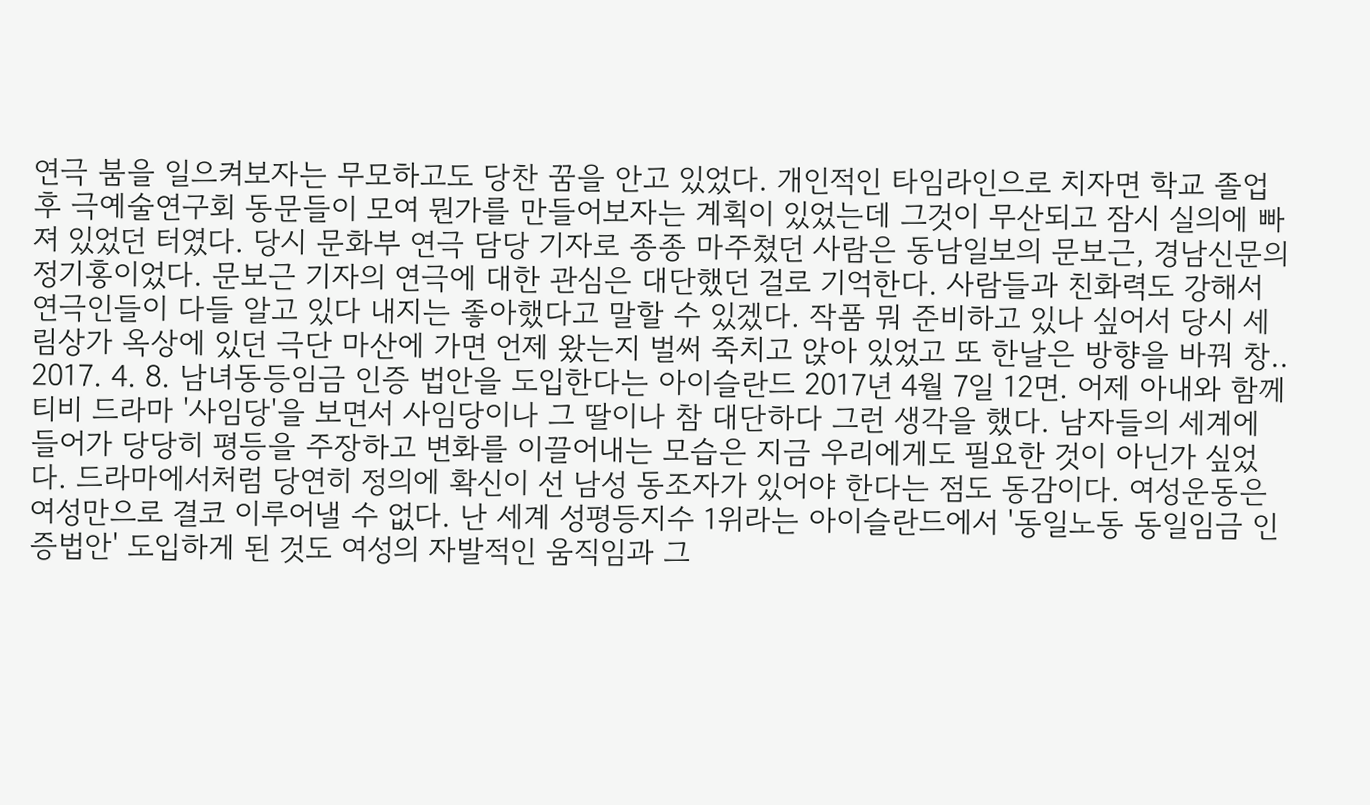연극 붐을 일으켜보자는 무모하고도 당찬 꿈을 안고 있었다. 개인적인 타임라인으로 치자면 학교 졸업 후 극예술연구회 동문들이 모여 뭔가를 만들어보자는 계획이 있었는데 그것이 무산되고 잠시 실의에 빠져 있었던 터였다. 당시 문화부 연극 담당 기자로 종종 마주쳤던 사람은 동남일보의 문보근, 경남신문의 정기홍이었다. 문보근 기자의 연극에 대한 관심은 대단했던 걸로 기억한다. 사람들과 친화력도 강해서 연극인들이 다들 알고 있다 내지는 좋아했다고 말할 수 있겠다. 작품 뭐 준비하고 있나 싶어서 당시 세림상가 옥상에 있던 극단 마산에 가면 언제 왔는지 벌써 죽치고 앉아 있었고 또 한날은 방향을 바꿔 창.. 2017. 4. 8. 남녀동등임금 인증 법안을 도입한다는 아이슬란드 2017년 4월 7일 12면. 어제 아내와 함께 티비 드라마 '사임당'을 보면서 사임당이나 그 딸이나 참 대단하다 그런 생각을 했다. 남자들의 세계에 들어가 당당히 평등을 주장하고 변화를 이끌어내는 모습은 지금 우리에게도 필요한 것이 아닌가 싶었다. 드라마에서처럼 당연히 정의에 확신이 선 남성 동조자가 있어야 한다는 점도 동감이다. 여성운동은 여성만으로 결코 이루어낼 수 없다. 난 세계 성평등지수 1위라는 아이슬란드에서 '동일노동 동일임금 인증법안' 도입하게 된 것도 여성의 자발적인 움직임과 그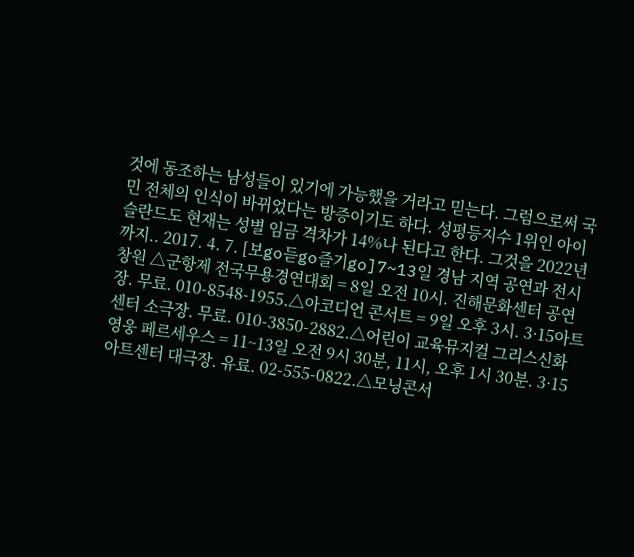것에 동조하는 남성들이 있기에 가능했을 거라고 믿는다. 그럼으로써 국민 전체의 인식이 바뀌었다는 방증이기도 하다. 성평등지수 1위인 아이슬란드도 현재는 성별 임금 격차가 14%나 된다고 한다. 그것을 2022년까지.. 2017. 4. 7. [보go듣go즐기go]7~13일 경남 지역 공연과 전시 창원 △군항제 전국무용경연대회 = 8일 오전 10시. 진해문화센터 공연장. 무료. 010-8548-1955.△아코디언 콘서트 = 9일 오후 3시. 3·15아트센터 소극장. 무료. 010-3850-2882.△어린이 교육뮤지컬 그리스신화 영웅 페르세우스 = 11~13일 오전 9시 30분, 11시, 오후 1시 30분. 3·15아트센터 대극장. 유료. 02-555-0822.△모닝콘서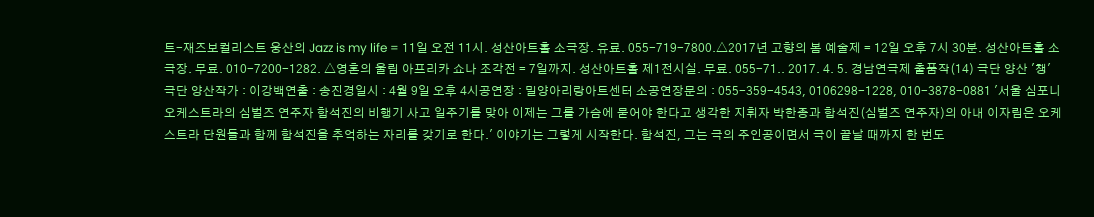트-재즈보컬리스트 웅산의 Jazz is my life = 11일 오전 11시. 성산아트홀 소극장. 유료. 055-719-7800.△2017년 고향의 봄 예술제 = 12일 오후 7시 30분. 성산아트홀 소극장. 무료. 010-7200-1282. △영혼의 울림 아프리카 쇼나 조각전 = 7일까지. 성산아트홀 제1전시실. 무료. 055-71.. 2017. 4. 5. 경남연극제 출품작(14) 극단 양산 '챙' 극단 양산작가 : 이강백연출 : 송진경일시 : 4월 9일 오후 4시공연장 : 밀양아리랑아트센터 소공연장문의 : 055-359-4543, 0106298-1228, 010-3878-0881 '서울 심포니 오케스트라의 심벌즈 연주자 함석진의 비행기 사고 일주기를 맞아 이제는 그를 가슴에 묻어야 한다고 생각한 지휘자 박한종과 함석진(심벌즈 연주자)의 아내 이자림은 오케스트라 단원들과 함께 함석진을 추억하는 자리를 갖기로 한다.' 이야기는 그렇게 시작한다. 함석진, 그는 극의 주인공이면서 극이 끝날 때까지 한 번도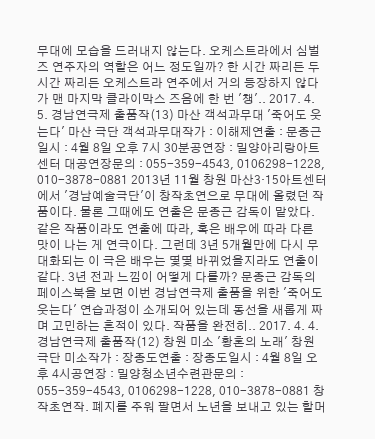무대에 모습을 드러내지 않는다. 오케스트라에서 심벌즈 연주자의 역할은 어느 정도일까? 한 시간 짜리든 두 시간 짜리든 오케스트라 연주에서 거의 등장하지 않다가 맨 마지막 클라이막스 즈음에 한 번 '챙'.. 2017. 4. 5. 경남연극제 출품작(13) 마산 객석과무대 '죽어도 웃는다' 마산 극단 객석과무대작가 : 이해제연출 : 문종근일시 : 4월 8일 오후 7시 30분공연장 : 밀양아리랑아트센터 대공연장문의 : 055-359-4543, 0106298-1228, 010-3878-0881 2013년 11월 창원 마산3·15아트센터에서 '경남예술극단'이 창작초연으로 무대에 올렸던 작품이다. 물론 그때에도 연출은 문종근 감독이 맡았다. 같은 작품이라도 연출에 따라, 혹은 배우에 따라 다른 맛이 나는 게 연극이다. 그런데 3년 5개월만에 다시 무대화되는 이 극은 배우는 몇몇 바뀌었을지라도 연출이 같다. 3년 전과 느낌이 어떻게 다를까? 문종근 감독의 페이스북을 보면 이번 경남연극제 출품을 위한 '죽어도 웃는다' 연습과정이 소개되어 있는데 동선을 새롭게 짜며 고민하는 흔적이 있다. 작품을 완전히.. 2017. 4. 4. 경남연극제 출품작(12) 창원 미소 '황혼의 노래' 창원 극단 미소작가 : 장종도연출 : 장종도일시 : 4월 8일 오후 4시공연장 : 밀양청소년수련관문의 : 055-359-4543, 0106298-1228, 010-3878-0881 창작초연작. 폐지를 주워 팔면서 노년을 보내고 있는 할머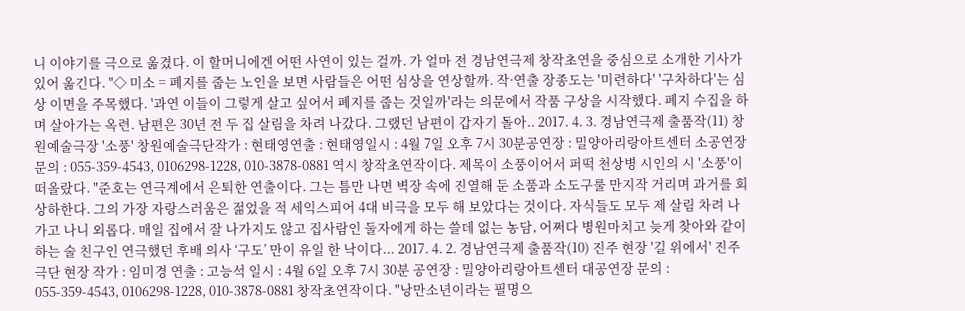니 이야기를 극으로 옮겼다. 이 할머니에겐 어떤 사연이 있는 걸까. 가 얼마 전 경남연극제 창작초연을 중심으로 소개한 기사가 있어 옮긴다. "◇ 미소 = 폐지를 줍는 노인을 보면 사람들은 어떤 심상을 연상할까. 작·연출 장종도는 '미련하다' '구차하다'는 심상 이면을 주목했다. '과연 이들이 그렇게 살고 싶어서 폐지를 줍는 것일까'라는 의문에서 작품 구상을 시작했다. 폐지 수집을 하며 살아가는 옥련. 남편은 30년 전 두 집 살림을 차려 나갔다. 그랬던 남편이 갑자기 돌아.. 2017. 4. 3. 경남연극제 출품작(11) 창원예술극장 '소풍' 창원예술극단작가 : 현태영연출 : 현태영일시 : 4월 7일 오후 7시 30분공연장 : 밀양아리랑아트센터 소공연장문의 : 055-359-4543, 0106298-1228, 010-3878-0881 역시 창작초연작이다. 제목이 소풍이어서 퍼떡 천상병 시인의 시 '소풍'이 떠올랐다. "준호는 연극계에서 은퇴한 연출이다. 그는 틈만 나면 벽장 속에 진열해 둔 소품과 소도구룰 만지작 거리며 과거를 회상하한다. 그의 가장 자랑스러움은 젊었을 적 세익스피어 4대 비극을 모두 해 보았다는 것이다. 자식들도 모두 제 살림 차려 나가고 나니 외롭다. 매일 집에서 잘 나가지도 않고 집사람인 둘자에게 하는 쓸데 없는 농담, 어쩌다 병원마치고 늦게 찾아와 같이 하는 술 친구인 연극했던 후배 의사 ‘구도’ 만이 유일 한 낙이다... 2017. 4. 2. 경남연극제 출품작(10) 진주 현장 '길 위에서' 진주 극단 현장 작가 : 임미경 연출 : 고능석 일시 : 4월 6일 오후 7시 30분 공연장 : 밀양아리랑아트센터 대공연장 문의 : 055-359-4543, 0106298-1228, 010-3878-0881 창작초연작이다. "낭만소년이라는 필명으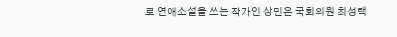로 연애소설을 쓰는 작가인 상민은 국회의원 최성택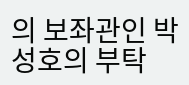의 보좌관인 박성호의 부탁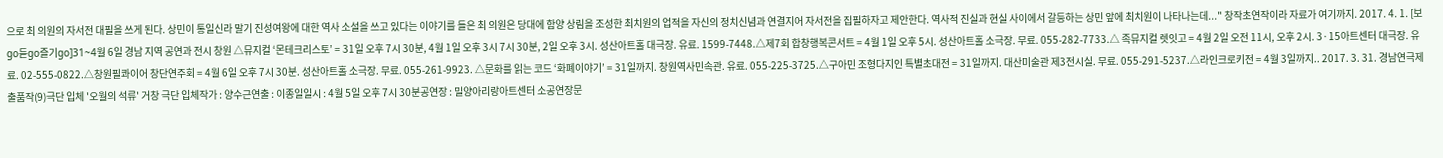으로 최 의원의 자서전 대필을 쓰게 된다. 상민이 통일신라 말기 진성여왕에 대한 역사 소설을 쓰고 있다는 이야기를 들은 최 의원은 당대에 함양 상림을 조성한 최치원의 업적을 자신의 정치신념과 연결지어 자서전을 집필하자고 제안한다. 역사적 진실과 현실 사이에서 갈등하는 상민 앞에 최치원이 나타나는데..." 창작초연작이라 자료가 여기까지. 2017. 4. 1. [보go듣go즐기go]31~4월 6일 경남 지역 공연과 전시 창원 △뮤지컬 ‘몬테크리스토’ = 31일 오후 7시 30분, 4월 1일 오후 3시 7시 30분, 2일 오후 3시. 성산아트홀 대극장. 유료. 1599-7448.△제7회 합창행복콘서트 = 4월 1일 오후 5시. 성산아트홀 소극장. 무료. 055-282-7733.△ 족뮤지컬 렛잇고 = 4월 2일 오전 11시, 오후 2시. 3·15아트센터 대극장. 유료. 02-555-0822.△창원필콰이어 창단연주회 = 4월 6일 오후 7시 30분. 성산아트홀 소극장. 무료. 055-261-9923. △문화를 읽는 코드 ‘화폐이야기’ = 31일까지. 창원역사민속관. 유료. 055-225-3725.△구아민 조형다지인 특별초대전 = 31일까지. 대산미술관 제3전시실. 무료. 055-291-5237.△라인크로키전 = 4월 3일까지.. 2017. 3. 31. 경남연극제 출품작(9)극단 입체 '오월의 석류' 거창 극단 입체작가 : 양수근연출 : 이종일일시 : 4월 5일 오후 7시 30분공연장 : 밀양아리랑아트센터 소공연장문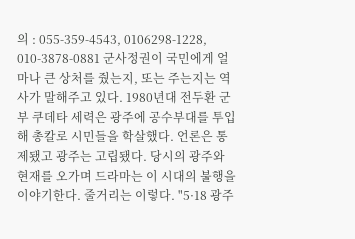의 : 055-359-4543, 0106298-1228, 010-3878-0881 군사정권이 국민에게 얼마나 큰 상처를 줬는지, 또는 주는지는 역사가 말해주고 있다. 1980년대 전두환 군부 쿠데타 세력은 광주에 공수부대를 투입해 총칼로 시민들을 학살했다. 언론은 통제됐고 광주는 고립됐다. 당시의 광주와 현재를 오가며 드라마는 이 시대의 불행을 이야기한다. 줄거리는 이렇다. "5·18 광주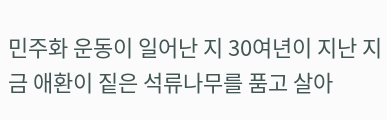민주화 운동이 일어난 지 30여년이 지난 지금 애환이 짙은 석류나무를 품고 살아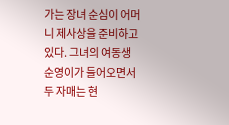가는 장녀 순심이 어머니 제사상을 준비하고 있다. 그녀의 여동생 순영이가 들어오면서 두 자매는 현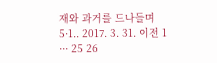재와 과거를 드나들며 5·1.. 2017. 3. 31. 이전 1 ··· 25 26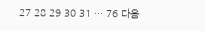27 28 29 30 31 ··· 76 다음